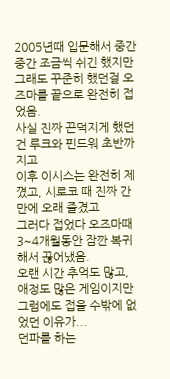2005년때 입문해서 중간중간 조금씩 쉬긴 했지만 그래도 꾸준히 했던걸 오즈마를 끝으로 완전히 접었음.
사실 진짜 끈덕지게 했던건 루크와 핀드워 초반까지고
이후 이시스는 완전히 제꼈고, 시로코 때 진짜 간만에 오래 즐겼고
그러다 접었다 오즈마때 3~4개월동안 잠깐 복귀해서 끊어냈음.
오랜 시간 추억도 많고, 애정도 많은 게임이지만 그럼에도 접을 수밖에 없었던 이유가...
던파를 하는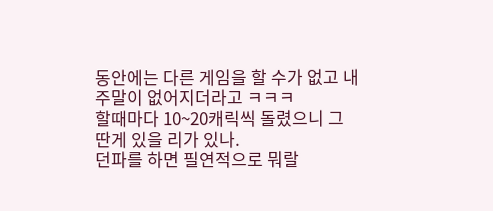동안에는 다른 게임을 할 수가 없고 내 주말이 없어지더라고 ㅋㅋㅋ
할때마다 10~20캐릭씩 돌렸으니 그딴게 있을 리가 있나.
던파를 하면 필연적으로 뭐랄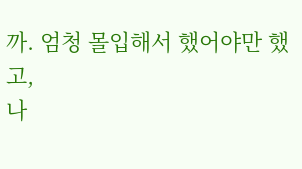까. 엄청 몰입해서 했어야만 했고,
나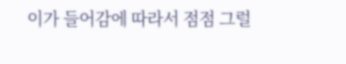이가 들어감에 따라서 점점 그럴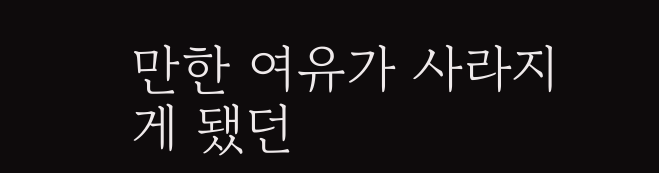만한 여유가 사라지게 됐던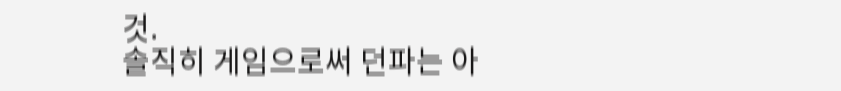것.
솔직히 게임으로써 던파는 아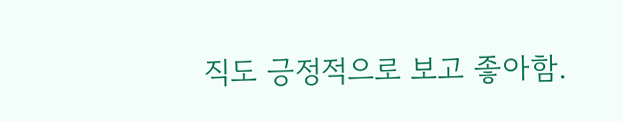직도 긍정적으로 보고 좋아함.